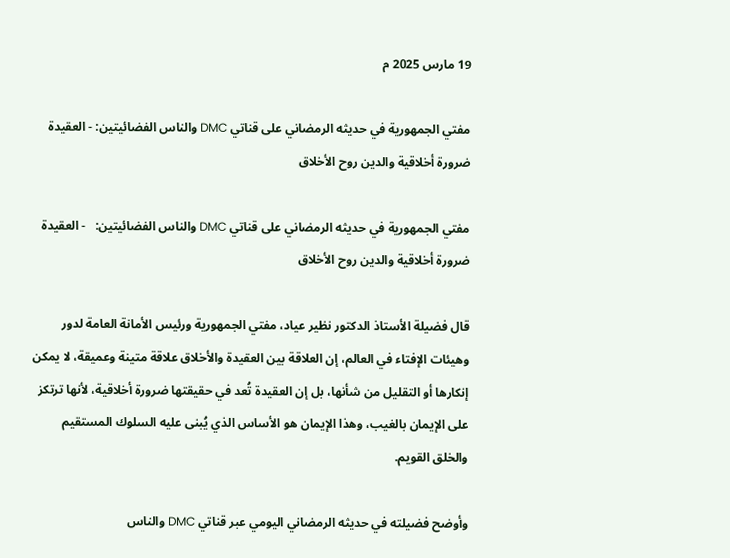19 مارس 2025 م

مفتي الجمهورية في حديثه الرمضاني على قناتي DMC والناس الفضائيتين: - العقيدة ضرورة أخلاقية والدين روح الأخلاق

مفتي الجمهورية في حديثه الرمضاني على قناتي DMC والناس الفضائيتين:   - العقيدة ضرورة أخلاقية والدين روح الأخلاق

قال فضيلة الأستاذ الدكتور نظير عياد، مفتي الجمهورية ورئيس الأمانة العامة لدور وهيئات الإفتاء في العالم، إن العلاقة بين العقيدة والأخلاق علاقة متينة وعميقة، لا يمكن إنكارها أو التقليل من شأنها، بل إن العقيدة تُعد في حقيقتها ضرورة أخلاقية، لأنها ترتكز على الإيمان بالغيب، وهذا الإيمان هو الأساس الذي يُبنى عليه السلوك المستقيم والخلق القويم.

وأوضح فضيلته في حديثه الرمضاني اليومي عبر قناتي DMC والناس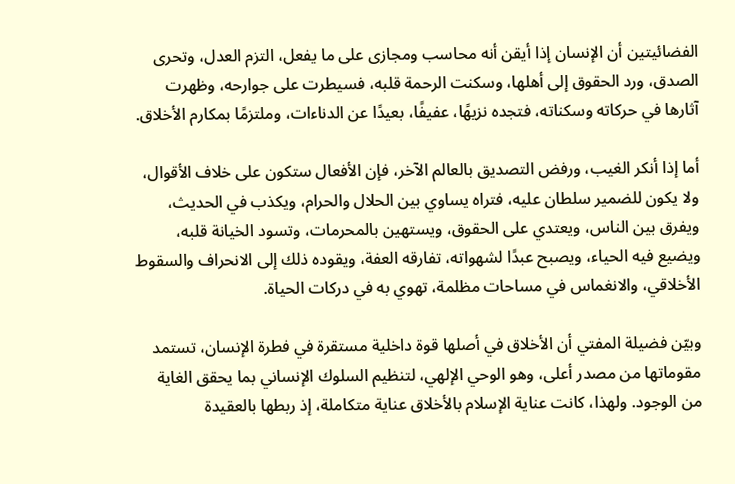الفضائيتين أن الإنسان إذا أيقن أنه محاسب ومجازى على ما يفعل، التزم العدل، وتحرى الصدق، ورد الحقوق إلى أهلها، وسكنت الرحمة قلبه، فسيطرت على جوارحه، وظهرت آثارها في حركاته وسكناته، فتجده نزيهًا، عفيفًا، بعيدًا عن الدناءات، وملتزمًا بمكارم الأخلاق.

أما إذا أنكر الغيب، ورفض التصديق بالعالم الآخر، فإن الأفعال ستكون على خلاف الأقوال، ولا يكون للضمير سلطان عليه، فتراه يساوي بين الحلال والحرام، ويكذب في الحديث، ويفرق بين الناس، ويعتدي على الحقوق، ويستهين بالمحرمات، وتسود الخيانة قلبه، ويضيع فيه الحياء، ويصبح عبدًا لشهواته، تفارقه العفة، ويقوده ذلك إلى الانحراف والسقوط الأخلاقي، والانغماس في مساحات مظلمة، تهوي به في دركات الحياة.

وبيّن فضيلة المفتي أن الأخلاق في أصلها قوة داخلية مستقرة في فطرة الإنسان، تستمد مقوماتها من مصدر أعلى، وهو الوحي الإلهي، لتنظيم السلوك الإنساني بما يحقق الغاية من الوجود. ولهذا، كانت عناية الإسلام بالأخلاق عناية متكاملة، إذ ربطها بالعقيدة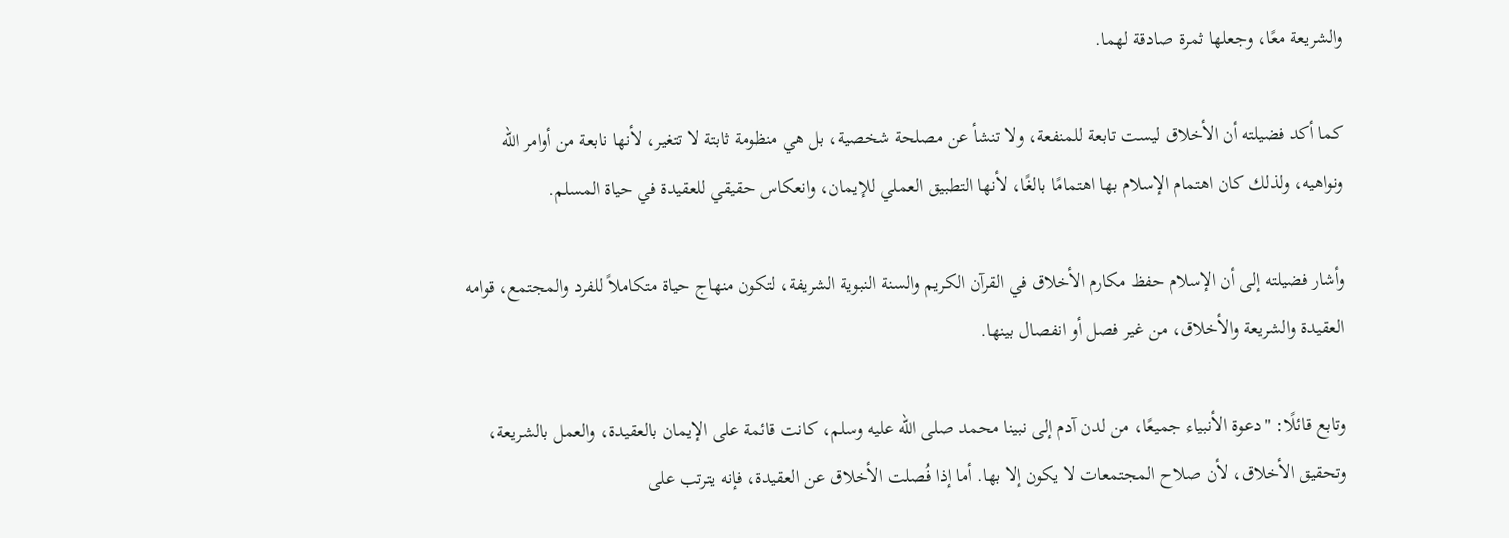والشريعة معًا، وجعلها ثمرة صادقة لهما.

كما أكد فضيلته أن الأخلاق ليست تابعة للمنفعة، ولا تنشأ عن مصلحة شخصية، بل هي منظومة ثابتة لا تتغير، لأنها نابعة من أوامر الله ونواهيه، ولذلك كان اهتمام الإسلام بها اهتمامًا بالغًا، لأنها التطبيق العملي للإيمان، وانعكاس حقيقي للعقيدة في حياة المسلم.

وأشار فضيلته إلى أن الإسلام حفظ مكارم الأخلاق في القرآن الكريم والسنة النبوية الشريفة، لتكون منهاج حياة متكاملاً للفرد والمجتمع، قوامه العقيدة والشريعة والأخلاق، من غير فصل أو انفصال بينها.

وتابع قائلًا: "دعوة الأنبياء جميعًا، من لدن آدم إلى نبينا محمد صلى الله عليه وسلم، كانت قائمة على الإيمان بالعقيدة، والعمل بالشريعة، وتحقيق الأخلاق، لأن صلاح المجتمعات لا يكون إلا بها. أما إذا فُصلت الأخلاق عن العقيدة، فإنه يترتب على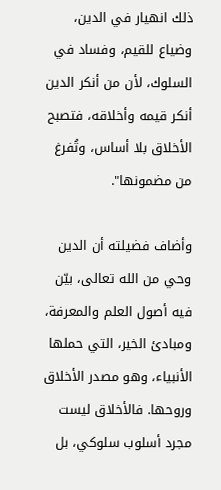ذلك انهيار في الدين، وضياع للقيم، وفساد في السلوك، لأن من أنكر الدين أنكر قيمه وأخلاقه، فتصبح الأخلاق بلا أساس، وتُفرغ من مضمونها".

وأضاف فضيلته أن الدين وحي من الله تعالى، بيّن فيه أصول العلم والمعرفة، ومبادئ الخير، التي حملها الأنبياء، وهو مصدر الأخلاق وروحها. فالأخلاق ليست مجرد أسلوب سلوكي، بل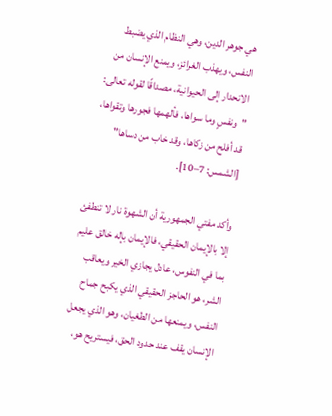هي جوهر الدين، وهي النظام الذي يضبط النفس، ويهذب الغرائز، ويمنع الإنسان من الانحدار إلى الحيوانية، مصداقًا لقوله تعالى: "ونفسٍ وما سواها، فألهمها فجورها وتقواها، قد أفلح من زكاها، وقد خاب من دساها" [الشمس: 7–10].

وأكد مفتي الجمهورية أن الشهوة نار لا تنطفئ إلا بالإيمان الحقيقي، فالإيمان بإله خالق عليم بما في النفوس، عادل يجازي الخير ويعاقب الشر، هو الحاجز الحقيقي الذي يكبح جماح النفس، ويمنعها من الطغيان، وهو الذي يجعل الإنسان يقف عند حدود الحق، فيستريح هو،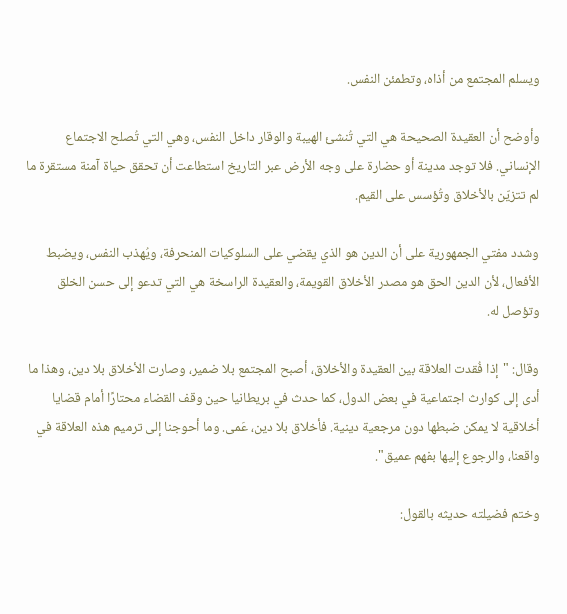ويسلم المجتمع من أذاه، وتطمئن النفس.

وأوضح أن العقيدة الصحيحة هي التي تُنشئ الهيبة والوقار داخل النفس، وهي التي تُصلح الاجتماع الإنساني. فلا توجد مدينة أو حضارة على وجه الأرض عبر التاريخ استطاعت أن تحقق حياة آمنة مستقرة ما لم تتزيّن بالأخلاق وتُؤسس على القيم.

وشدد مفتي الجمهورية على أن الدين هو الذي يقضي على السلوكيات المنحرفة، ويُهذب النفس، ويضبط الأفعال، لأن الدين الحق هو مصدر الأخلاق القويمة، والعقيدة الراسخة هي التي تدعو إلى حسن الخلق وتؤصل له.

وقال: "إذا فُقدت العلاقة بين العقيدة والأخلاق، أصبح المجتمع بلا ضمير، وصارت الأخلاق بلا دين، وهذا ما أدى إلى كوارث اجتماعية في بعض الدول، كما حدث في بريطانيا حين وقف القضاء محتارًا أمام قضايا أخلاقية لا يمكن ضبطها دون مرجعية دينية. فأخلاق بلا دين، عَمى. وما أحوجنا إلى ترميم هذه العلاقة في واقعنا، والرجوع إليها بفهم عميق".

وختم فضيلته حديثه بالقول: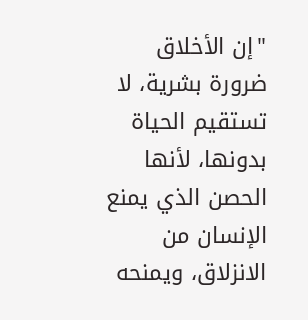"إن الأخلاق ضرورة بشرية، لا تستقيم الحياة بدونها، لأنها الحصن الذي يمنع الإنسان من الانزلاق، ويمنحه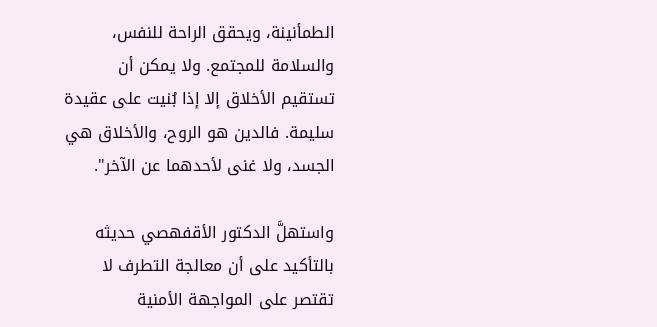الطمأنينة، ويحقق الراحة للنفس، والسلامة للمجتمع. ولا يمكن أن تستقيم الأخلاق إلا إذا بُنيت على عقيدة سليمة. فالدين هو الروح، والأخلاق هي الجسد، ولا غنى لأحدهما عن الآخر".

واستهلَّ الدكتور الأقفهصي حديثه بالتأكيد على أن معالجة التطرف لا تقتصر على المواجهة الأمنية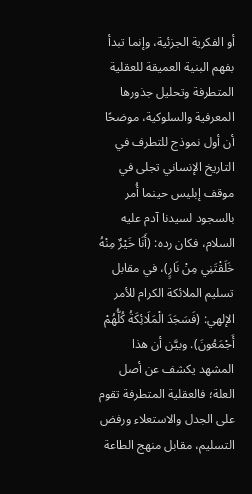أو الفكرية الجزئية، وإنما تبدأ بفهم البنية العميقة للعقلية المتطرفة وتحليل جذورها المعرفية والسلوكية، موضحًا أن أول نموذج للتطرف في التاريخ الإنساني تجلى في موقف إبليس حينما أُمر بالسجود لسيدنا آدم عليه السلام، فكان رده: (أَنَا خَيْرٌ مِنْهُ خَلَقْتَنِي مِنْ نَارٍ)، في مقابل تسليم الملائكة الكرام للأمر الإلهي: (فَسَجَدَ الْمَلَائِكَةُ كُلُّهُمْ أَجْمَعُونَ). وبيَّن أن هذا المشهد يكشف عن أصل العلة؛ فالعقلية المتطرفة تقوم على الجدل والاستعلاء ورفض التسليم، مقابل منهج الطاعة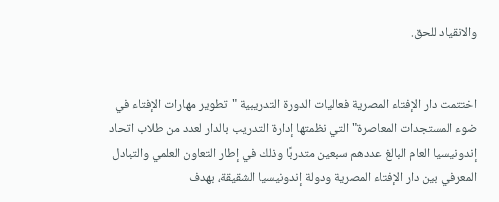والانقياد للحق.


اختتمت دار الإفتاء المصرية فعاليات الدورة التدريبية "تطوير مهارات الإفتاء في ضوء المستجدات المعاصرة" التي نظمتها إدارة التدريب بالدار لعدد من طلاب اتحاد إندونيسيا العام البالغ عددهم سبعين متدربًا وذلك في إطار التعاون العلمي والتبادل المعرفي بين دار الإفتاء المصرية ودولة إندونيسيا الشقيقة، بهدف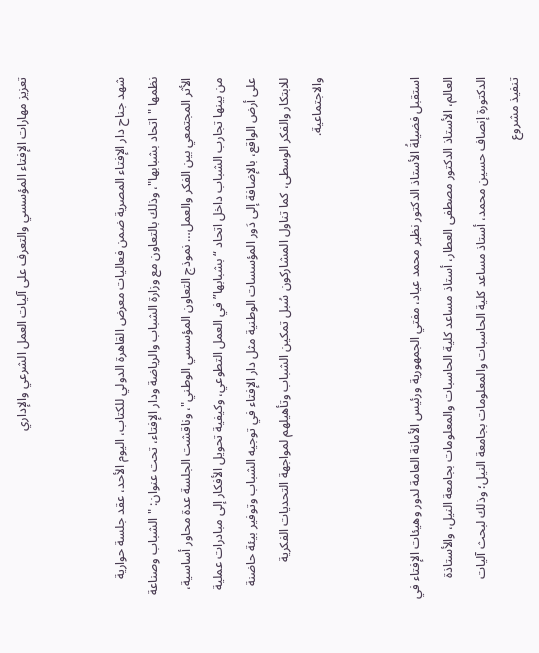تعزيز مهارات الإفتاء المؤسسي والتعرف على آليات العمل الشرعي والإداري


شهد جناح دار الإفتاء المصرية ضمن فعاليات معرض القاهرة الدولي للكتاب، اليوم الأحد، عقد جلسة حوارية نظمها "اتحاد بشبابها"، وذلك بالتعاون مع وزارة الشباب والرياضة ودار الإفتاء، تحت عنوان: "الشباب وصناعة الأثر المجتمعي بين الفكر والعمل… نموذج التعاون المؤسسي الوطني"، وناقشت الجلسة عدة محاور أساسية، من بينها تجارب الشباب داخل اتحاد “بشبابها” في العمل التطوعي، وكيفية تحويل الأفكار إلى مبادرات عملية على أرض الواقع، بالإضافة إلى دَور المؤسسات الوطنية مثل دار الإفتاء في توجيه الشباب وتوفير بيئة حاضنة للابتكار والفكر الوسطى، كما تناول المشاركون سُبل تمكين الشباب وتأهيلهم لمواجهة التحديات الفكرية والاجتماعية.


استقبل فضيلةُ الأستاذ الدكتور نظير محمد عياد، مفتي الجمهورية ورئيس الأمانة العامة لدور وهيئات الإفتاء في العالم، الأستاذ الدكتور مصطفى العطار، أستاذ مساعد كلية الحاسبات والمعلومات بجامعة النيل، والأستاذة الدكتورة إنصاف حسين محمد، أستاذ مساعد كلية الحاسبات والمعلومات بجامعة النيل؛ وذلك لبحث آليات تنفيذ مشروع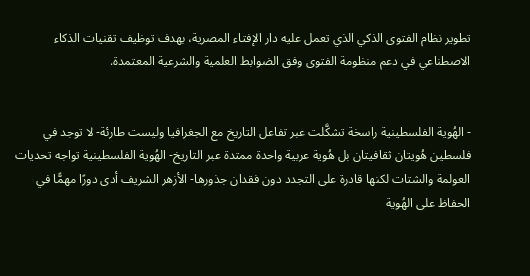تطوير نظام الفتوى الذكي الذي تعمل عليه دار الإفتاء المصرية، بهدف توظيف تقنيات الذكاء الاصطناعي في دعم منظومة الفتوى وفق الضوابط العلمية والشرعية المعتمدة.


- الهُوية الفلسطينية راسخة تشكَّلت عبر تفاعل التاريخ مع الجغرافيا وليست طارئة- لا توجد في فلسطين هُويتان ثقافيتان بل هُوية عربية واحدة ممتدة عبر التاريخ- الهُوية الفلسطينية تواجه تحديات العولمة والشتات لكنها قادرة على التجدد دون فقدان جذورها- الأزهر الشريف أدى دورًا مهمًّا في الحفاظ على الهُوية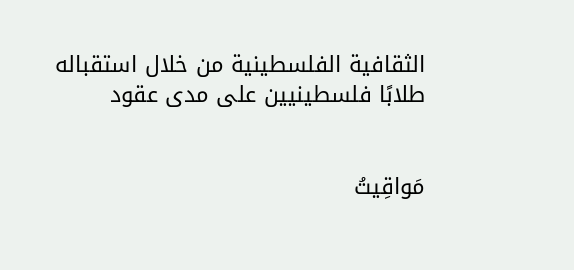الثقافية الفلسطينية من خلال استقباله طلابًا فلسطينيين على مدى عقود


مَواقِيتُ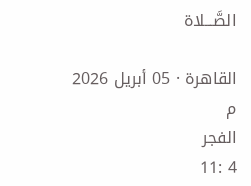الصَّـــلاة

القاهرة · 05 أبريل 2026 م
الفجر
4 :11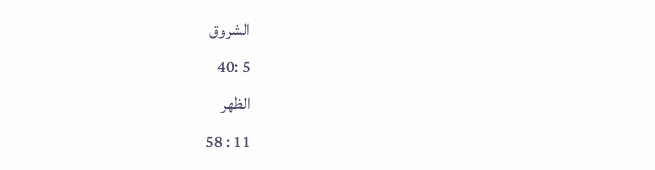الشروق
5 :40
الظهر
11 : 58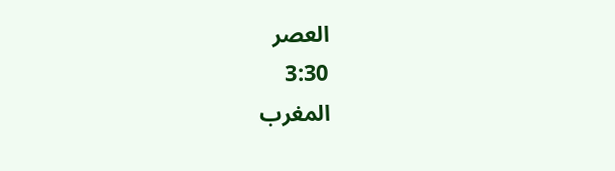العصر
3:30
المغرب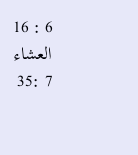6 : 16
العشاء
7 :35